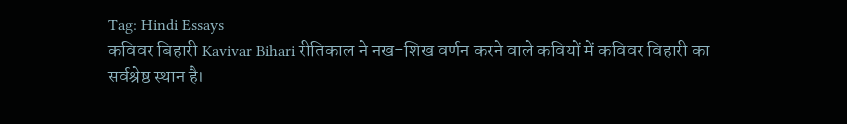Tag: Hindi Essays
कविवर बिहारी Kavivar Bihari रीतिकाल ने नख-शिख वर्णन करने वाले कवियों में कविवर विहारी का सर्वश्रेष्ठ स्थान है।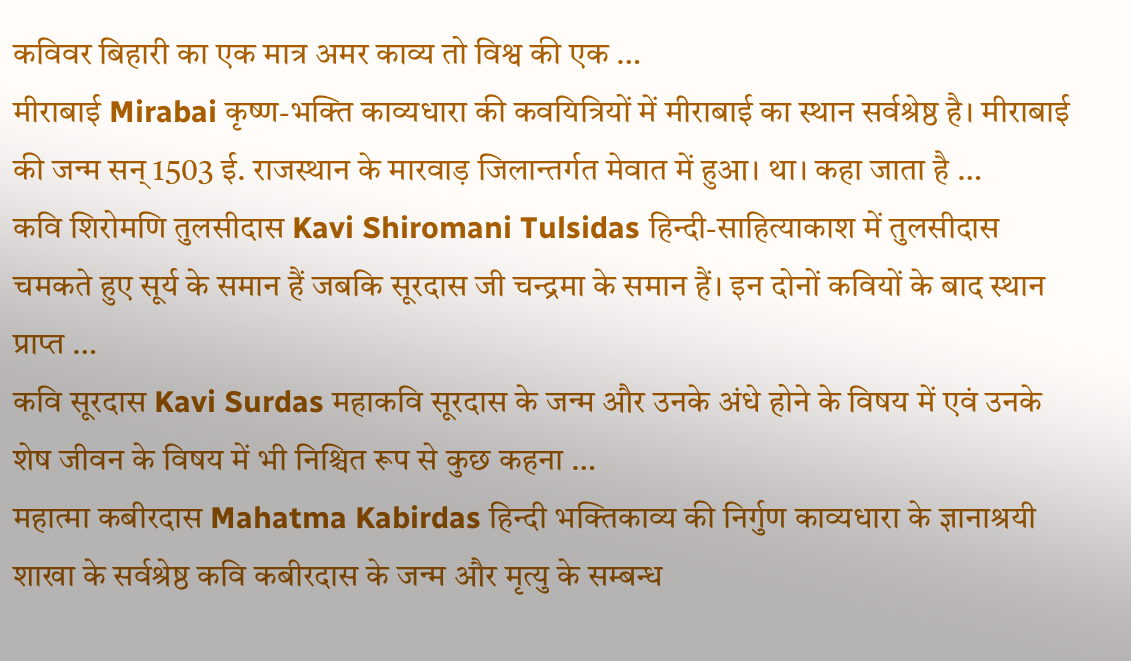कविवर बिहारी का एक मात्र अमर काव्य तो विश्व की एक …
मीराबाई Mirabai कृष्ण-भक्ति काव्यधारा की कवयित्रियों में मीराबाई का स्थान सर्वश्रेष्ठ है। मीराबाई की जन्म सन् 1503 ई. राजस्थान के मारवाड़ जिलान्तर्गत मेवात में हुआ। था। कहा जाता है …
कवि शिरोमणि तुलसीदास Kavi Shiromani Tulsidas हिन्दी-साहित्याकाश में तुलसीदास चमकते हुए सूर्य के समान हैं जबकि सूरदास जी चन्द्रमा के समान हैं। इन दोनों कवियों के बाद स्थान प्राप्त …
कवि सूरदास Kavi Surdas महाकवि सूरदास के जन्म और उनके अंधे होने के विषय में एवं उनके शेष जीवन के विषय में भी निश्चित रूप से कुछ कहना …
महात्मा कबीरदास Mahatma Kabirdas हिन्दी भक्तिकाव्य की निर्गुण काव्यधारा के ज्ञानाश्रयी शाखा के सर्वश्रेष्ठ कवि कबीरदास के जन्म और मृत्यु के सम्बन्ध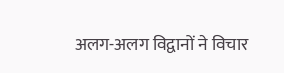अलग-अलग विद्वानों ने विचार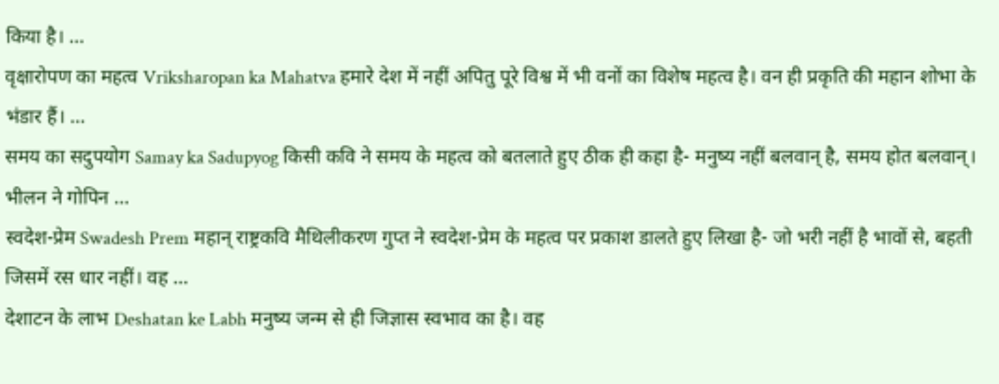किया है। …
वृक्षारोपण का महत्व Vriksharopan ka Mahatva हमारे देश में नहीं अपितु पूरे विश्व में भी वनों का विशेष महत्व है। वन ही प्रकृति की महान शोभा के भंडार हैं। …
समय का सदुपयोग Samay ka Sadupyog किसी कवि ने समय के महत्व को बतलाते हुए ठीक ही कहा है- मनुष्य नहीं बलवान् है, समय होत बलवान्। भीलन ने गोपिन …
स्वदेश-प्रेम Swadesh Prem महान् राष्ट्रकवि मैथिलीकरण गुप्त ने स्वदेश-प्रेम के महत्व पर प्रकाश डालते हुए लिखा है- जो भरी नहीं है भावों से, बहती जिसमें रस धार नहीं। वह …
देशाटन के लाभ Deshatan ke Labh मनुष्य जन्म से ही जिज्ञास स्वभाव का है। वह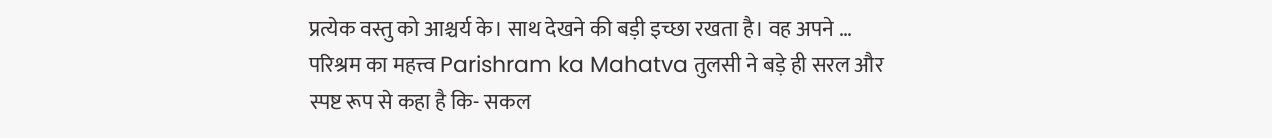प्रत्येक वस्तु को आश्चर्य के। साथ देखने की बड़ी इच्छा रखता है। वह अपने …
परिश्रम का महत्त्व Parishram ka Mahatva तुलसी ने बड़े ही सरल और स्पष्ट रूप से कहा है कि- सकल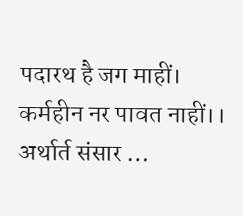पदारथ है जग माहीं। कर्महीन नर पावत नाहीं।। अर्थार्त संसार …